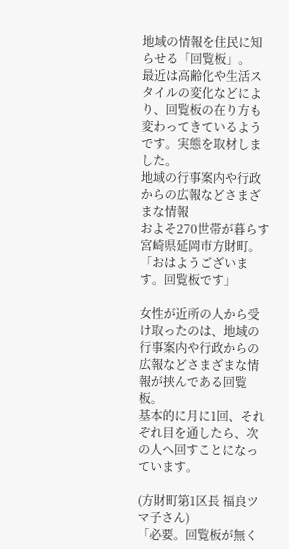地域の情報を住民に知らせる「回覧板」。
最近は高齢化や生活スタイルの変化などにより、回覧板の在り方も変わってきているようです。実態を取材しました。
地域の行事案内や行政からの広報などさまざまな情報
およそ270世帯が暮らす宮崎県延岡市方財町。
「おはようございます。回覧板です」

女性が近所の人から受け取ったのは、地域の行事案内や行政からの広報などさまざまな情報が挟んである回覧板。
基本的に月に1回、それぞれ目を通したら、次の人へ回すことになっています。

(方財町第1区長 福良ツマ子さん)
「必要。回覧板が無く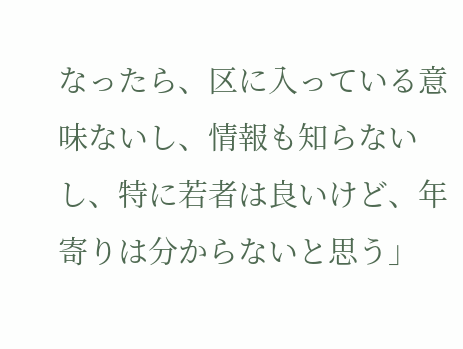なったら、区に入っている意味ないし、情報も知らないし、特に若者は良いけど、年寄りは分からないと思う」